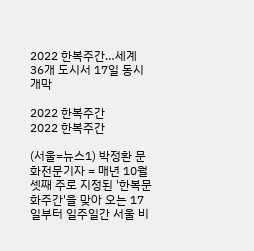2022 한복주간…세계 36개 도시서 17일 동시 개막

2022 한복주간
2022 한복주간

(서울=뉴스1) 박정환 문화전문기자 = 매년 10월 셋째 주로 지정된 '한복문화주간'을 맞아 오는 17일부터 일주일간 서울 비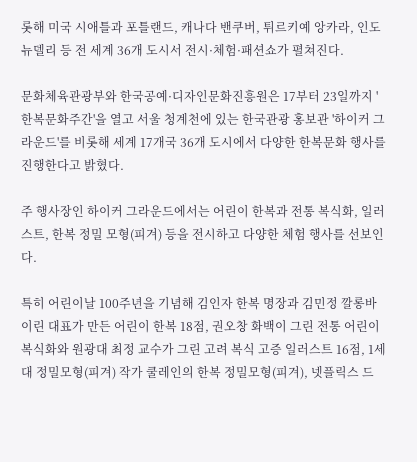롯해 미국 시애틀과 포틀랜드, 캐나다 밴쿠버, 튀르키예 앙카라, 인도 뉴델리 등 전 세계 36개 도시서 전시·체험·패션쇼가 펼쳐진다.

문화체육관광부와 한국공예·디자인문화진흥원은 17부터 23일까지 '한복문화주간'을 열고 서울 청계천에 있는 한국관광 홍보관 '하이커 그라운드'를 비롯해 세계 17개국 36개 도시에서 다양한 한복문화 행사를 진행한다고 밝혔다.

주 행사장인 하이커 그라운드에서는 어린이 한복과 전통 복식화, 일러스트, 한복 정밀 모형(피겨) 등을 전시하고 다양한 체험 행사를 선보인다.

특히 어린이날 100주년을 기념해 김인자 한복 명장과 김민정 깔롱바이린 대표가 만든 어린이 한복 18점, 권오창 화백이 그린 전통 어린이 복식화와 원광대 최정 교수가 그린 고려 복식 고증 일러스트 16점, 1세대 정밀모형(피겨) 작가 쿨레인의 한복 정밀모형(피겨), 넷플릭스 드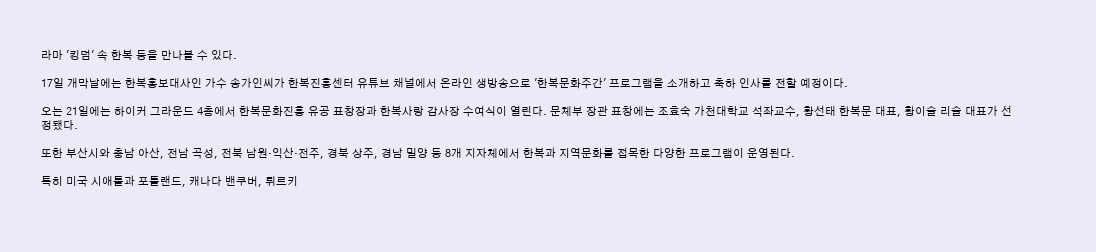라마 '킹덤' 속 한복 등을 만나볼 수 있다.

17일 개막날에는 한복홍보대사인 가수 송가인씨가 한복진흥센터 유튜브 채널에서 온라인 생방송으로 '한복문화주간' 프로그램을 소개하고 축하 인사를 전할 예정이다.

오는 21일에는 하이커 그라운드 4층에서 한복문화진흥 유공 표창장과 한복사랑 감사장 수여식이 열린다. 문체부 장관 표창에는 조효숙 가천대학교 석좌교수, 황선태 한복문 대표, 황이슬 리슬 대표가 선정됐다.

또한 부산시와 충남 아산, 전남 곡성, 전북 남원·익산·전주, 경북 상주, 경남 밀양 등 8개 지자체에서 한복과 지역문화를 접목한 다양한 프로그램이 운영된다.

특히 미국 시애틀과 포틀랜드, 캐나다 밴쿠버, 튀르키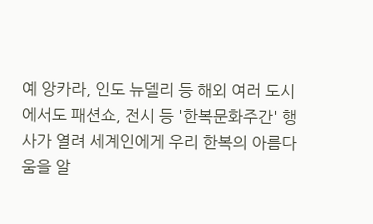예 앙카라, 인도 뉴델리 등 해외 여러 도시에서도 패션쇼, 전시 등 '한복문화주간' 행사가 열려 세계인에게 우리 한복의 아름다움을 알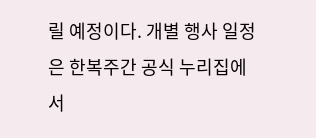릴 예정이다. 개별 행사 일정은 한복주간 공식 누리집에서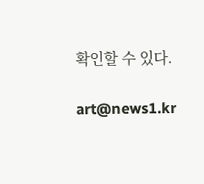확인할 수 있다.

art@news1.kr